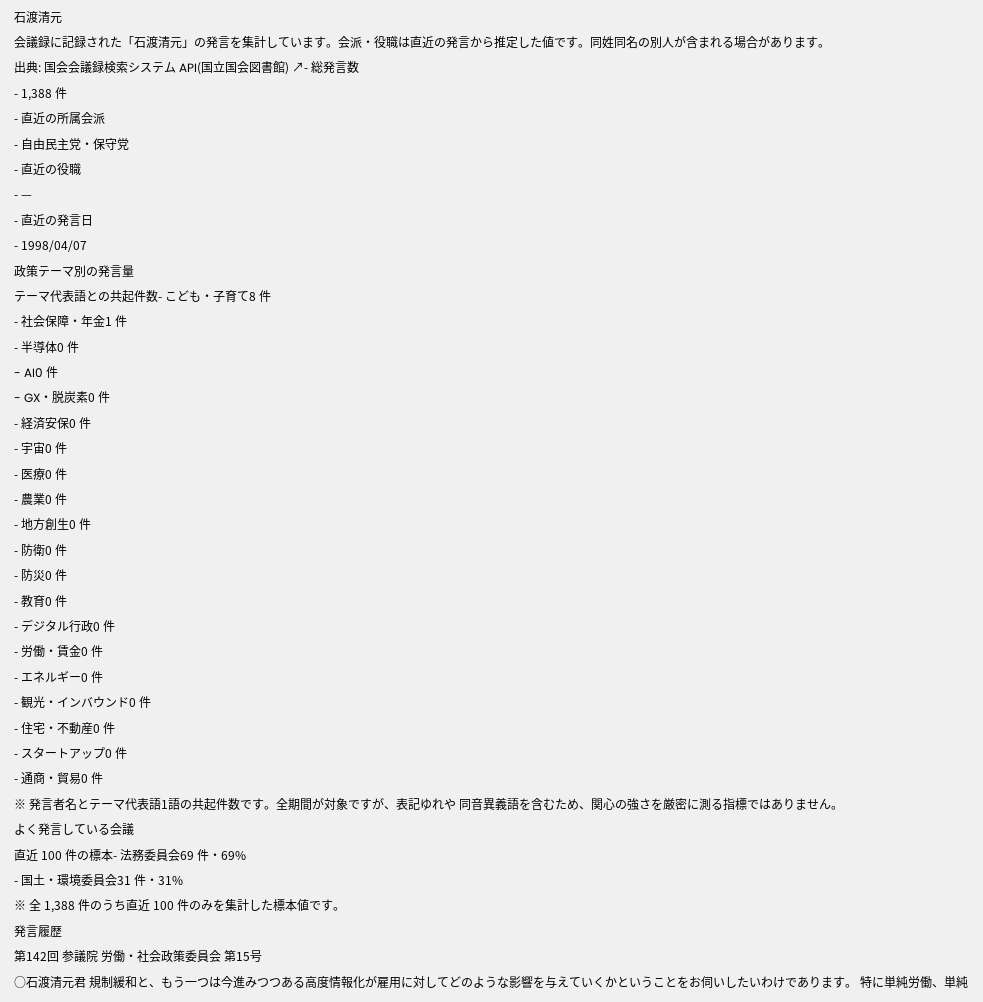石渡清元
会議録に記録された「石渡清元」の発言を集計しています。会派・役職は直近の発言から推定した値です。同姓同名の別人が含まれる場合があります。
出典: 国会会議録検索システム API(国立国会図書館) ↗- 総発言数
- 1,388 件
- 直近の所属会派
- 自由民主党・保守党
- 直近の役職
- —
- 直近の発言日
- 1998/04/07
政策テーマ別の発言量
テーマ代表語との共起件数- こども・子育て8 件
- 社会保障・年金1 件
- 半導体0 件
- AI0 件
- GX・脱炭素0 件
- 経済安保0 件
- 宇宙0 件
- 医療0 件
- 農業0 件
- 地方創生0 件
- 防衛0 件
- 防災0 件
- 教育0 件
- デジタル行政0 件
- 労働・賃金0 件
- エネルギー0 件
- 観光・インバウンド0 件
- 住宅・不動産0 件
- スタートアップ0 件
- 通商・貿易0 件
※ 発言者名とテーマ代表語1語の共起件数です。全期間が対象ですが、表記ゆれや 同音異義語を含むため、関心の強さを厳密に測る指標ではありません。
よく発言している会議
直近 100 件の標本- 法務委員会69 件・69%
- 国土・環境委員会31 件・31%
※ 全 1,388 件のうち直近 100 件のみを集計した標本値です。
発言履歴
第142回 参議院 労働・社会政策委員会 第15号
○石渡清元君 規制緩和と、もう一つは今進みつつある高度情報化が雇用に対してどのような影響を与えていくかということをお伺いしたいわけであります。 特に単純労働、単純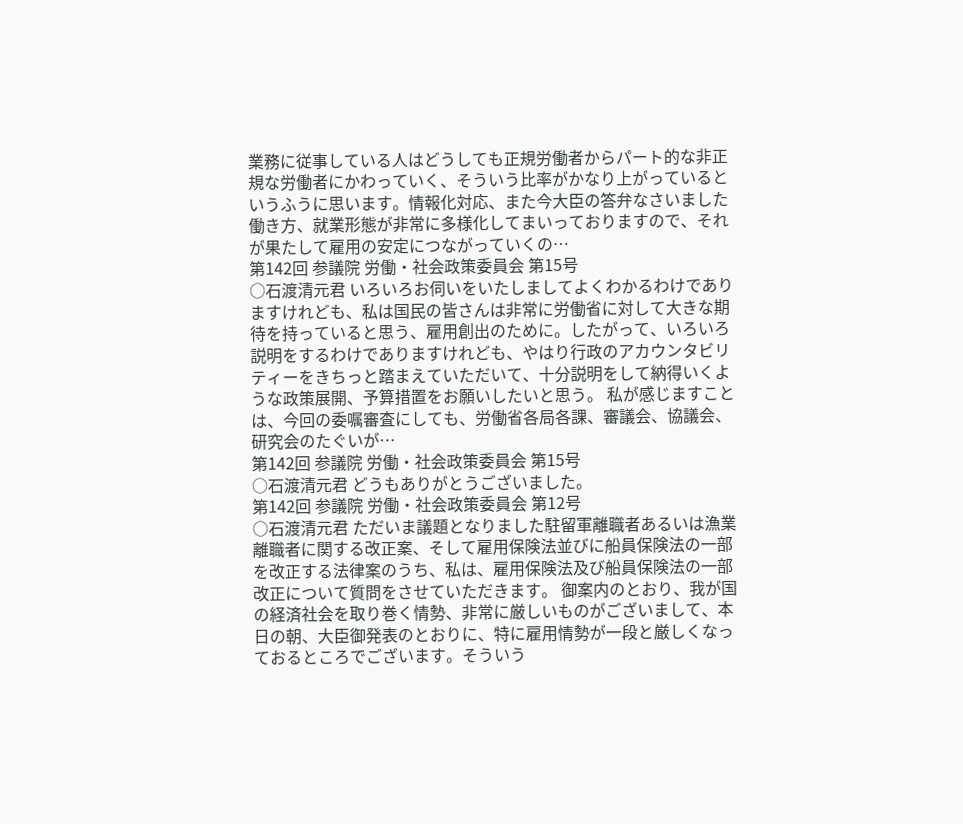業務に従事している人はどうしても正規労働者からパート的な非正規な労働者にかわっていく、そういう比率がかなり上がっているというふうに思います。情報化対応、また今大臣の答弁なさいました働き方、就業形態が非常に多様化してまいっておりますので、それが果たして雇用の安定につながっていくの…
第142回 参議院 労働・社会政策委員会 第15号
○石渡清元君 いろいろお伺いをいたしましてよくわかるわけでありますけれども、私は国民の皆さんは非常に労働省に対して大きな期待を持っていると思う、雇用創出のために。したがって、いろいろ説明をするわけでありますけれども、やはり行政のアカウンタビリティーをきちっと踏まえていただいて、十分説明をして納得いくような政策展開、予算措置をお願いしたいと思う。 私が感じますことは、今回の委嘱審査にしても、労働省各局各課、審議会、協議会、研究会のたぐいが…
第142回 参議院 労働・社会政策委員会 第15号
○石渡清元君 どうもありがとうございました。
第142回 参議院 労働・社会政策委員会 第12号
○石渡清元君 ただいま議題となりました駐留軍離職者あるいは漁業離職者に関する改正案、そして雇用保険法並びに船員保険法の一部を改正する法律案のうち、私は、雇用保険法及び船員保険法の一部改正について質問をさせていただきます。 御案内のとおり、我が国の経済社会を取り巻く情勢、非常に厳しいものがございまして、本日の朝、大臣御発表のとおりに、特に雇用情勢が一段と厳しくなっておるところでございます。そういう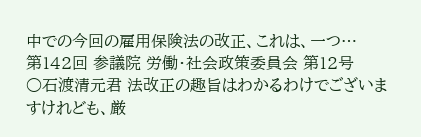中での今回の雇用保険法の改正、これは、一つ…
第142回 参議院 労働・社会政策委員会 第12号
○石渡清元君 法改正の趣旨はわかるわけでございますけれども、厳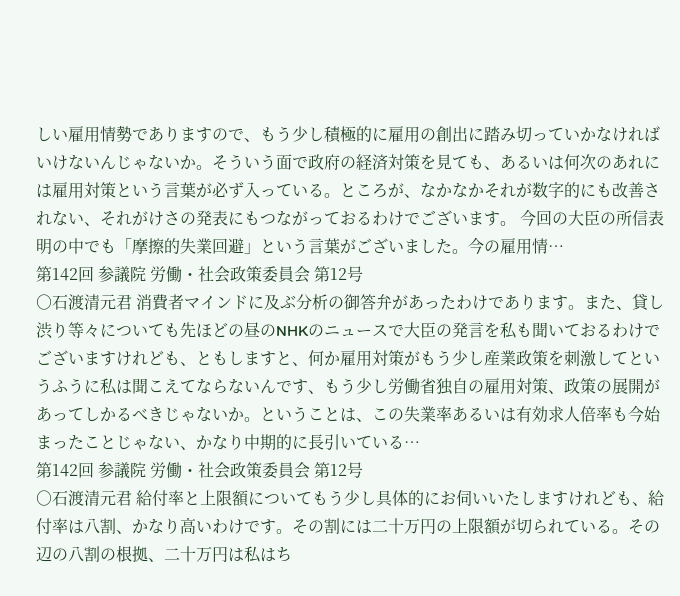しい雇用情勢でありますので、もう少し積極的に雇用の創出に踏み切っていかなければいけないんじゃないか。そういう面で政府の経済対策を見ても、あるいは何次のあれには雇用対策という言葉が必ず入っている。ところが、なかなかそれが数字的にも改善されない、それがけさの発表にもつながっておるわけでございます。 今回の大臣の所信表明の中でも「摩擦的失業回避」という言葉がございました。今の雇用情…
第142回 参議院 労働・社会政策委員会 第12号
○石渡清元君 消費者マインドに及ぶ分析の御答弁があったわけであります。また、貸し渋り等々についても先ほどの昼のNHKのニュースで大臣の発言を私も聞いておるわけでございますけれども、ともしますと、何か雇用対策がもう少し産業政策を刺激してというふうに私は聞こえてならないんです、もう少し労働省独自の雇用対策、政策の展開があってしかるべきじゃないか。ということは、この失業率あるいは有効求人倍率も今始まったことじゃない、かなり中期的に長引いている…
第142回 参議院 労働・社会政策委員会 第12号
○石渡清元君 給付率と上限額についてもう少し具体的にお伺いいたしますけれども、給付率は八割、かなり高いわけです。その割には二十万円の上限額が切られている。その辺の八割の根拠、二十万円は私はち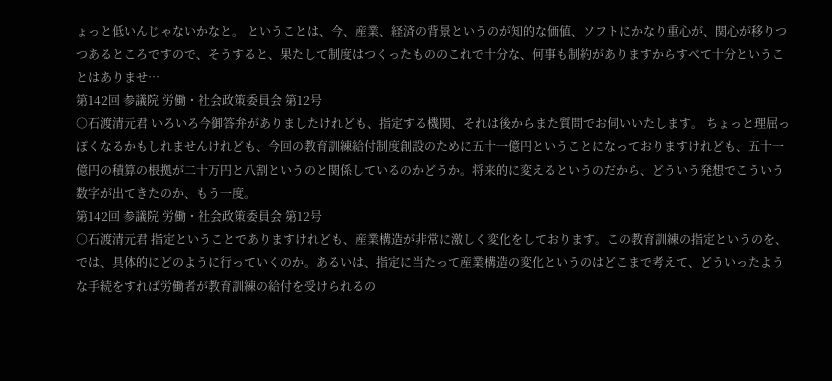ょっと低いんじゃないかなと。 ということは、今、産業、経済の背景というのが知的な価値、ソフトにかなり重心が、関心が移りつつあるところですので、そうすると、果たして制度はつくったもののこれで十分な、何事も制約がありますからすべて十分ということはありませ…
第142回 参議院 労働・社会政策委員会 第12号
○石渡清元君 いろいろ今御答弁がありましたけれども、指定する機関、それは後からまた質問でお伺いいたします。 ちょっと理屈っぽくなるかもしれませんけれども、今回の教育訓練給付制度創設のために五十一億円ということになっておりますけれども、五十一億円の積算の根拠が二十万円と八割というのと関係しているのかどうか。将来的に変えるというのだから、どういう発想でこういう数字が出てきたのか、もう一度。
第142回 参議院 労働・社会政策委員会 第12号
○石渡清元君 指定ということでありますけれども、産業構造が非常に激しく変化をしております。この教育訓練の指定というのを、では、具体的にどのように行っていくのか。あるいは、指定に当たって産業構造の変化というのはどこまで考えて、どういったような手続をすれば労働者が教育訓練の給付を受けられるの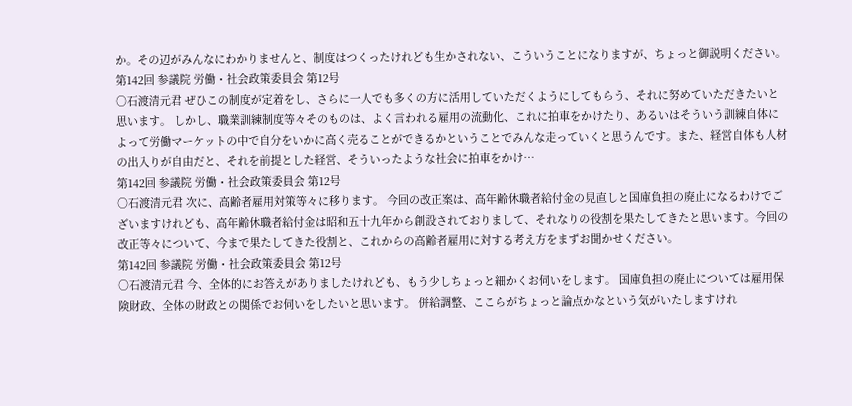か。その辺がみんなにわかりませんと、制度はつくったけれども生かされない、こういうことになりますが、ちょっと御説明ください。
第142回 参議院 労働・社会政策委員会 第12号
○石渡清元君 ぜひこの制度が定着をし、さらに一人でも多くの方に活用していただくようにしてもらう、それに努めていただきたいと思います。 しかし、職業訓練制度等々そのものは、よく言われる雇用の流動化、これに拍車をかけたり、あるいはそういう訓練自体によって労働マーケットの中で自分をいかに高く売ることができるかということでみんな走っていくと思うんです。また、経営自体も人材の出入りが自由だと、それを前提とした経営、そういったような社会に拍車をかけ…
第142回 参議院 労働・社会政策委員会 第12号
○石渡清元君 次に、高齢者雇用対策等々に移ります。 今回の改正案は、高年齢休職者給付金の見直しと国庫負担の廃止になるわけでございますけれども、高年齢休職者給付金は昭和五十九年から創設されておりまして、それなりの役割を果たしてきたと思います。今回の改正等々について、今まで果たしてきた役割と、これからの高齢者雇用に対する考え方をまずお聞かせください。
第142回 参議院 労働・社会政策委員会 第12号
○石渡清元君 今、全体的にお答えがありましたけれども、もう少しちょっと細かくお伺いをします。 国庫負担の廃止については雇用保険財政、全体の財政との関係でお伺いをしたいと思います。 併給調整、ここらがちょっと論点かなという気がいたしますけれ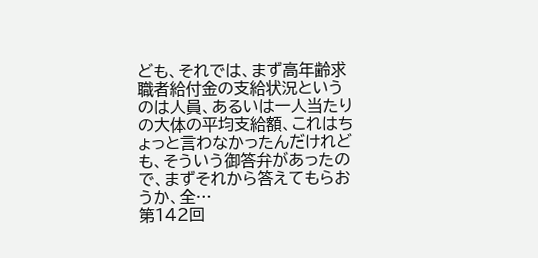ども、それでは、まず高年齢求職者給付金の支給状況というのは人員、あるいは一人当たりの大体の平均支給額、これはちょっと言わなかったんだけれども、そういう御答弁があったので、まずそれから答えてもらおうか、全…
第142回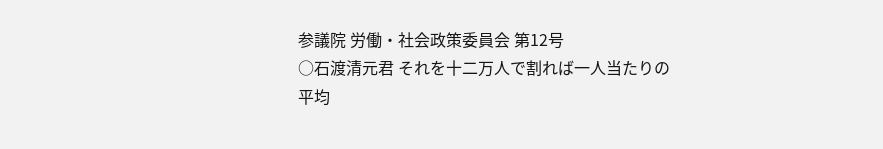参議院 労働・社会政策委員会 第12号
○石渡清元君 それを十二万人で割れば一人当たりの平均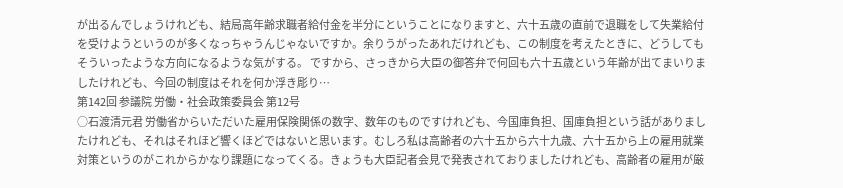が出るんでしょうけれども、結局高年齢求職者給付金を半分にということになりますと、六十五歳の直前で退職をして失業給付を受けようというのが多くなっちゃうんじゃないですか。余りうがったあれだけれども、この制度を考えたときに、どうしてもそういったような方向になるような気がする。 ですから、さっきから大臣の御答弁で何回も六十五歳という年齢が出てまいりましたけれども、今回の制度はそれを何か浮き彫り…
第142回 参議院 労働・社会政策委員会 第12号
○石渡清元君 労働省からいただいた雇用保険関係の数字、数年のものですけれども、今国庫負担、国庫負担という話がありましたけれども、それはそれほど響くほどではないと思います。むしろ私は高齢者の六十五から六十九歳、六十五から上の雇用就業対策というのがこれからかなり課題になってくる。きょうも大臣記者会見で発表されておりましたけれども、高齢者の雇用が厳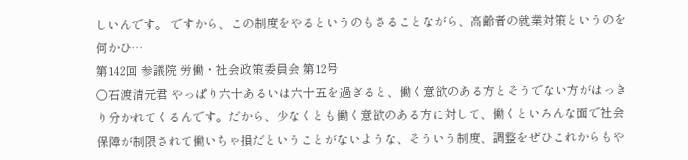しいんです。 ですから、この制度をやるというのもさることながら、高齢者の就業対策というのを何かひ…
第142回 参議院 労働・社会政策委員会 第12号
○石渡清元君 やっぱり六十あるいは六十五を過ぎると、働く意欲のある方とそうでない方がはっきり分かれてくるんです。だから、少なくとも働く意欲のある方に対して、働くといろんな面で社会保障が制限されて働いちゃ損だということがないような、そういう制度、調整をぜひこれからもや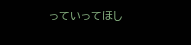っていってほし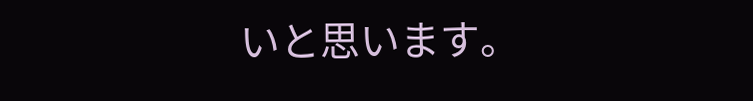いと思います。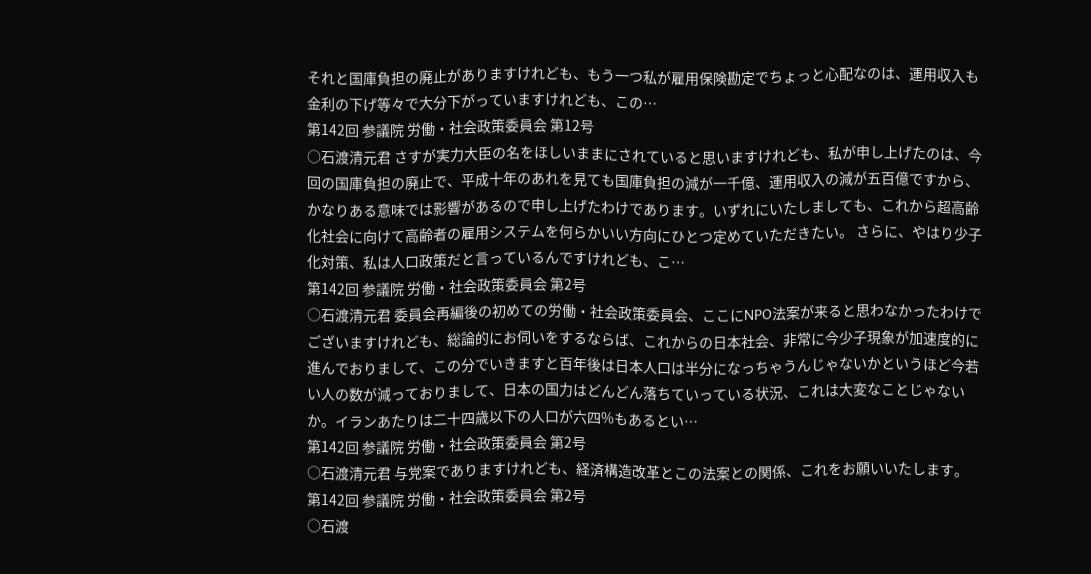それと国庫負担の廃止がありますけれども、もう一つ私が雇用保険勘定でちょっと心配なのは、運用収入も金利の下げ等々で大分下がっていますけれども、この…
第142回 参議院 労働・社会政策委員会 第12号
○石渡清元君 さすが実力大臣の名をほしいままにされていると思いますけれども、私が申し上げたのは、今回の国庫負担の廃止で、平成十年のあれを見ても国庫負担の減が一千億、運用収入の減が五百億ですから、かなりある意味では影響があるので申し上げたわけであります。いずれにいたしましても、これから超高齢化社会に向けて高齢者の雇用システムを何らかいい方向にひとつ定めていただきたい。 さらに、やはり少子化対策、私は人口政策だと言っているんですけれども、こ…
第142回 参議院 労働・社会政策委員会 第2号
○石渡清元君 委員会再編後の初めての労働・社会政策委員会、ここにNPO法案が来ると思わなかったわけでございますけれども、総論的にお伺いをするならば、これからの日本社会、非常に今少子現象が加速度的に進んでおりまして、この分でいきますと百年後は日本人口は半分になっちゃうんじゃないかというほど今若い人の数が減っておりまして、日本の国力はどんどん落ちていっている状況、これは大変なことじゃないか。イランあたりは二十四歳以下の人口が六四%もあるとい…
第142回 参議院 労働・社会政策委員会 第2号
○石渡清元君 与党案でありますけれども、経済構造改革とこの法案との関係、これをお願いいたします。
第142回 参議院 労働・社会政策委員会 第2号
○石渡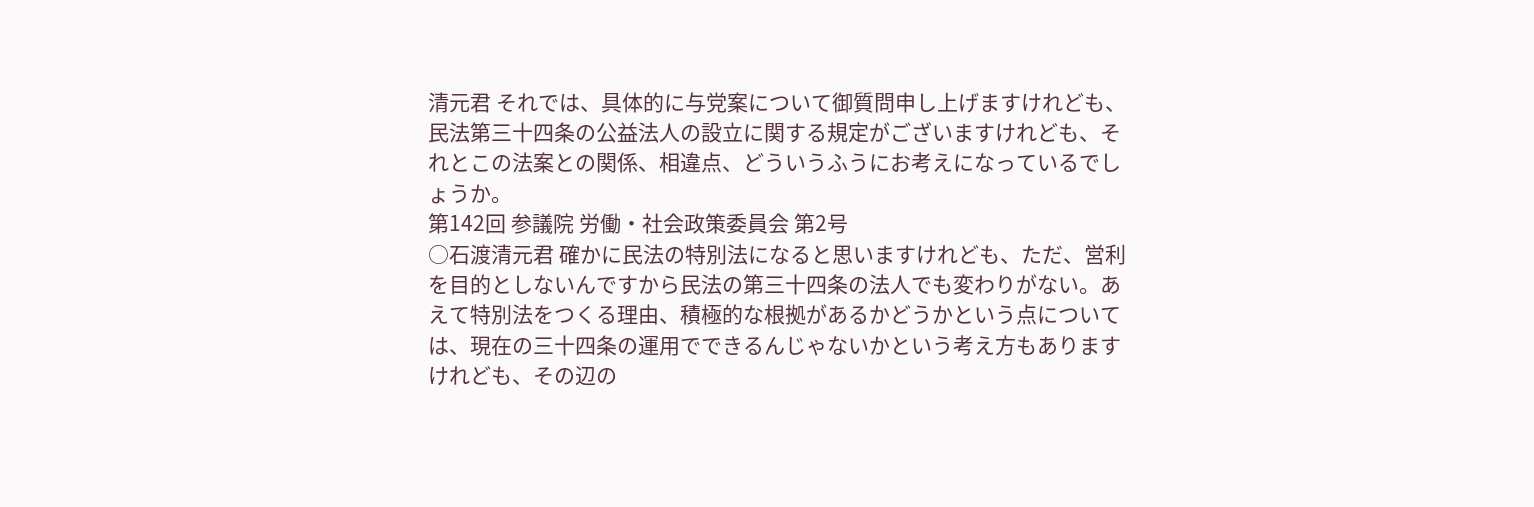清元君 それでは、具体的に与党案について御質問申し上げますけれども、民法第三十四条の公益法人の設立に関する規定がございますけれども、それとこの法案との関係、相違点、どういうふうにお考えになっているでしょうか。
第142回 参議院 労働・社会政策委員会 第2号
○石渡清元君 確かに民法の特別法になると思いますけれども、ただ、営利を目的としないんですから民法の第三十四条の法人でも変わりがない。あえて特別法をつくる理由、積極的な根拠があるかどうかという点については、現在の三十四条の運用でできるんじゃないかという考え方もありますけれども、その辺の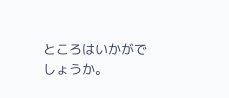ところはいかがでしょうか。